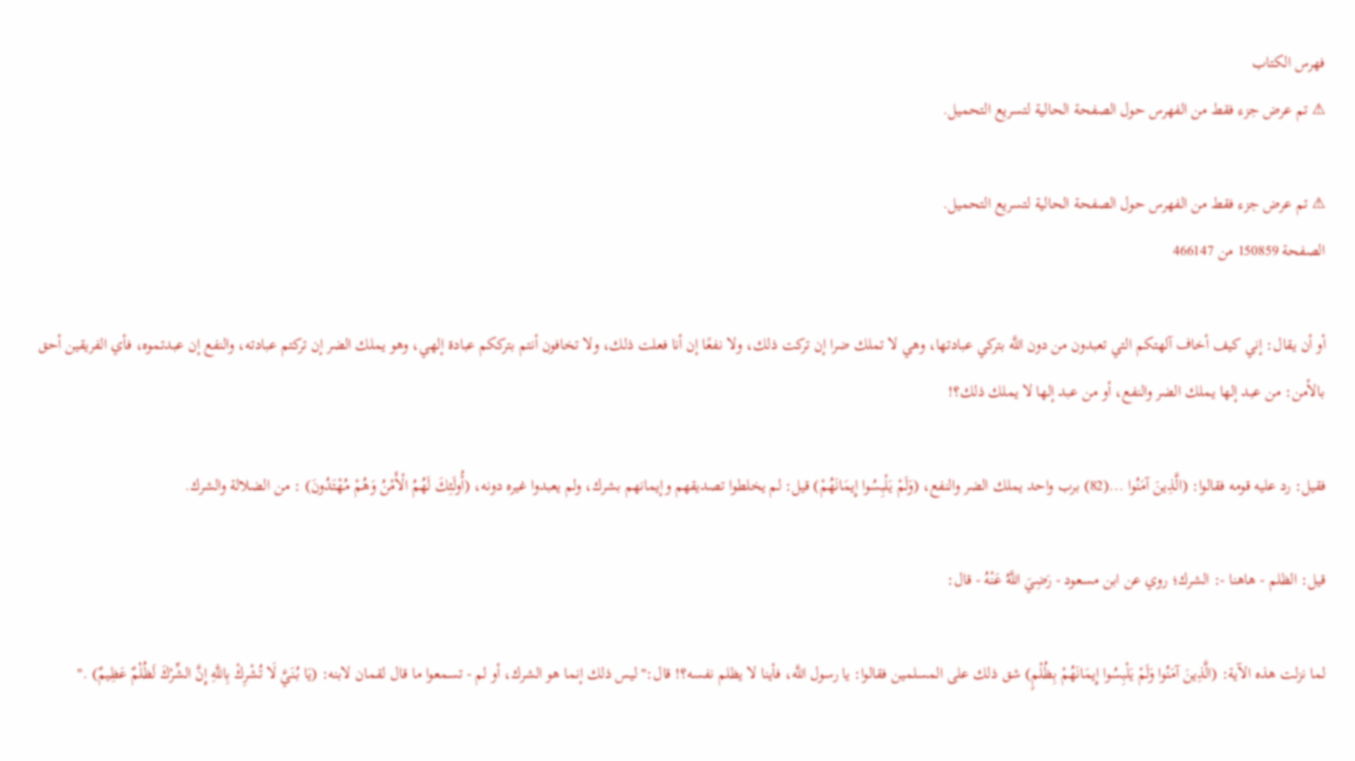فهرس الكتاب
⚠ تم عرض جزء فقط من الفهرس حول الصفحة الحالية لتسريع التحميل.

⚠ تم عرض جزء فقط من الفهرس حول الصفحة الحالية لتسريع التحميل.
الصفحة 150859 من 466147

أو أن يقال: إني كيف أخاف آلهتكم التي تعبدون من دون اللَّه بتركي عبادتها، وهي لا تملك ضرا إن تركت ذلك، ولا نفعًا إن أنا فعلت ذلك، ولا تخافون أنتم بترككم عبادة إلهي، وهو يملك الضر إن تركتم عبادته، والنفع إن عبدتموه، فأي الفريقين أحق بالأمن: من عبد إلها يملك الضر والنفع، أو من عبد إلها لا يملك ذلك؟!

فقيل: رد عليه قومه فقالوا: (الَّذِينَ آمَنُوا ...(82) برب واحد يملك الضر والنفع، (وَلَمْ يَلْبِسُوا إِيمَانَهُمْ) قيل: لم يخلطوا تصديقهم وإيمانهم بشرك، ولم يعبدوا غيره دونه، (أُولَئِكَ لَهُمُ الْأَمْنُ وَهُمْ مُهْتَدُونَ) : من الضلالة والشرك.

قيل: الظلم - هاهنا -: الشرك؛ روي عن ابن مسعود - رَضِيَ اللَّهُ عَنْهُ - قال:

لما نزلت هذه الآية: (الَّذِينَ آمَنُوا وَلَمْ يَلْبِسُوا إِيمَانَهُمْ بِظُلْمٍ) شق ذلك على المسلمين فقالوا: يا رسول اللَّه، فأينا لا يظلم نفسه؟! قال:"ليس ذلك إنما هو الشرك، أو لم - تسمعوا ما قال لقمان لابنه: (يَا بُنَيَّ لَا تُشْرِكْ بِاللَّهِ إِنَّ الشِّرْكَ لَظُلْمٌ عَظِيمٌ) ."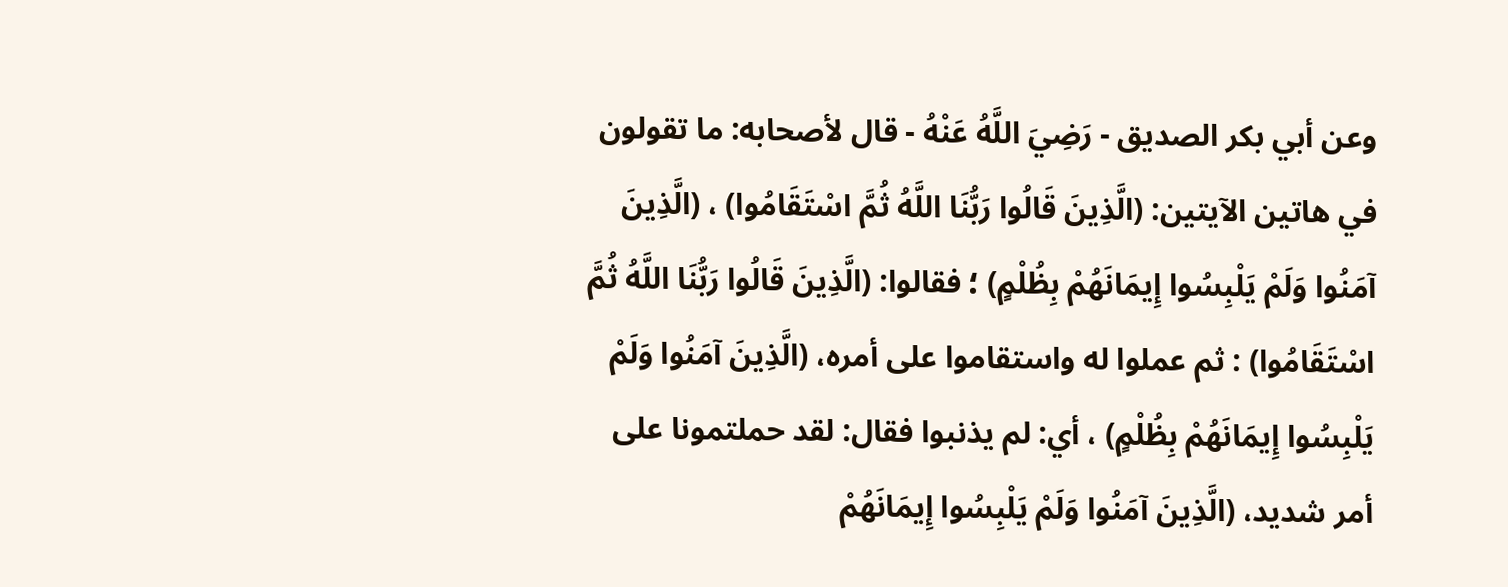وعن أبي بكر الصديق - رَضِيَ اللَّهُ عَنْهُ - قال لأصحابه: ما تقولون في هاتين الآيتين: (الَّذِينَ قَالُوا رَبُّنَا اللَّهُ ثُمَّ اسْتَقَامُوا) ، (الَّذِينَ آمَنُوا وَلَمْ يَلْبِسُوا إِيمَانَهُمْ بِظُلْمٍ) ؛ فقالوا: (الَّذِينَ قَالُوا رَبُّنَا اللَّهُ ثُمَّ اسْتَقَامُوا) : ثم عملوا له واستقاموا على أمره، (الَّذِينَ آمَنُوا وَلَمْ يَلْبِسُوا إِيمَانَهُمْ بِظُلْمٍ) ، أي: لم يذنبوا فقال: لقد حملتمونا على أمر شديد، (الَّذِينَ آمَنُوا وَلَمْ يَلْبِسُوا إِيمَانَهُمْ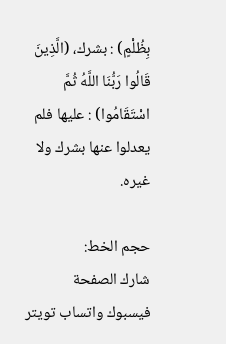بِظُلْمٍ) : بشرك، (الَّذِينَ قَالُوا رَبُّنَا اللَّهُ ثُمَّ اسْتَقَامُوا) : عليها فلم يعدلوا عنها بشرك ولا غيره.

حجم الخط:
شارك الصفحة
فيسبوك واتساب تويتر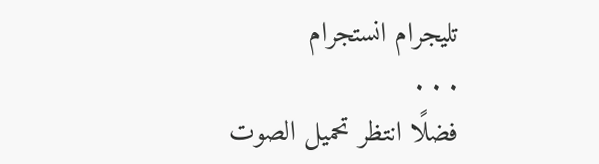تليجرام انستجرام
. . .
فضلًا انتظر تحميل الصوت